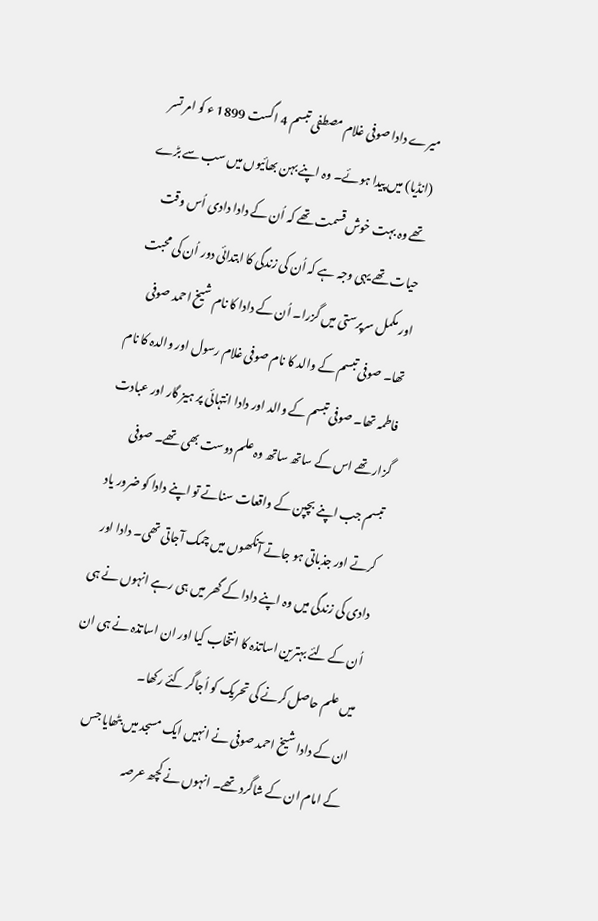میرے دادا صوفی غلام مصطفی تبسم 4 اگست 1899 ء کو امر تسر (انڈیا) میں پیدا ہوئے۔ وہ اپنے بہن بھائیوں میں سب سے بڑے تھے وہ بہت خوش قسمت تھے کہ اُن کے دادا دادی اُس وقت حیات تھے یہی وجہ ہے کہ اُن کی زندگی کا ابتدائی دور اُن کی محبت اور مکمل سرپرستی میں گزرا۔ اُن کے دادا کا نام شیخ احمد صوفی تھا۔ صوفی تبسم کے والد کا نام صوفی غلام رسول اور والدہ کا نام فاطمہ تھا۔ صوفی تبسم کے والد اور دادا انتہائی پر ہیز گار اور عبادت گزار تھے اس کے ساتھ ساتھ وہ علم دوست بھی تھے۔ صوفی تبسم جب اپنے بچپن کے واقعات سناتے تو اپنے دادا کو ضرور یاد کرتے اور جذباتی ہو جاتے آنکھوں میں چمک آجاتی تھی۔ دادا اور دادی کی زندگی میں وہ اپنے دادا کے گھر میں ہی رہے انہوں نے ہی اُن کے لئے بہترین اساتذہ کا انتخاب کیا اور ان اساتذہ نے ہی ان میں علم حاصل کرنے کی تحریک کو اُجاگر کئے رکھا۔
ان کے دادا شیخ احمد صوفی نے انہیں ایک مسجد میں بٹھایا جس کے امام ان کے شاگرد تھے۔ انہوں نے کچھ عرصہ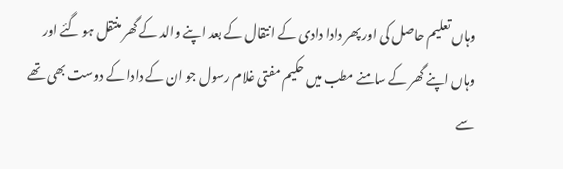وہاں تعلیم حاصل کی اور پھر دادا دادی کے انتقال کے بعد اپنے والد کے گھر منتقل ہو گئے اور وہاں اپنے گھر کے سامنے مطب میں حکیم مفتی غلام رسول جو ان کے دادا کے دوست بھی تھے سے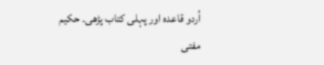اُردو قاعدہ اور پہلی کتاب پڑھی۔ حکیم مفتی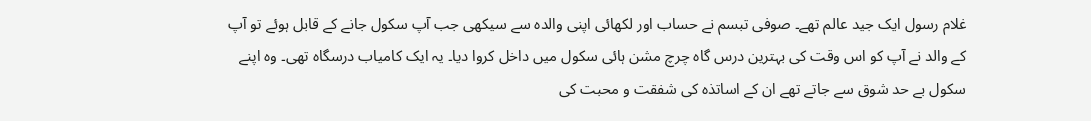غلام رسول ایک جید عالم تھے۔ صوفی تبسم نے حساب اور لکھائی اپنی والدہ سے سیکھی جب آپ سکول جانے کے قابل ہوئے تو آپ کے والد نے آپ کو اس وقت کی بہترین درس گاہ چرچ مشن ہائی سکول میں داخل کروا دیا۔ یہ ایک کامیاب درسگاہ تھی۔ وہ اپنے سکول بے حد شوق سے جاتے تھے ان کے اساتذہ کی شفقت و محبت کی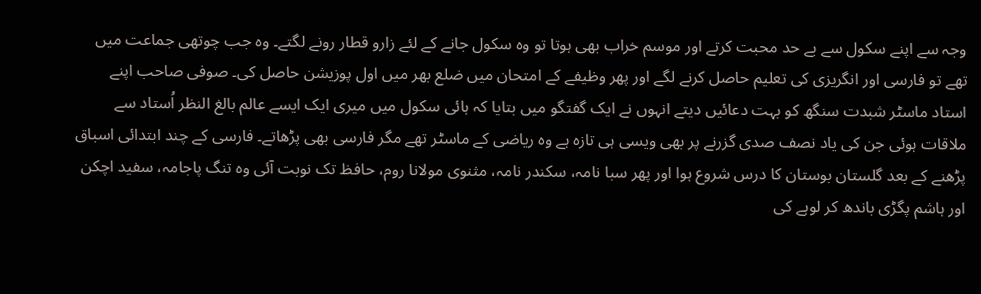وجہ سے اپنے سکول سے بے حد محبت کرتے اور موسم خراب بھی ہوتا تو وہ سکول جانے کے لئے زارو قطار رونے لگتے۔ وہ جب چوتھی جماعت میں تھے تو فارسی اور انگریزی کی تعلیم حاصل کرنے لگے اور پھر وظیفے کے امتحان میں ضلع بھر میں اول پوزیشن حاصل کی۔ صوفی صاحب اپنے استاد ماسٹر شبدت سنگھ کو بہت دعائیں دیتے انہوں نے ایک گفتگو میں بتایا کہ ہائی سکول میں میری ایک ایسے عالم بالغ النظر اُستاد سے ملاقات ہوئی جن کی یاد نصف صدی گزرنے پر بھی ویسی ہی تازہ ہے وہ ریاضی کے ماسٹر تھے مگر فارسی بھی پڑھاتے۔ فارسی کے چند ابتدائی اسباق پڑھنے کے بعد گلستان بوستان کا درس شروع ہوا اور پھر سبا نامہ، سکندر نامہ، مثنوی مولانا روم، حافظ تک نوبت آئی وہ تنگ پاجامہ، سفید اچکن اور ہاشم پگڑی باندھ کر لوہے کی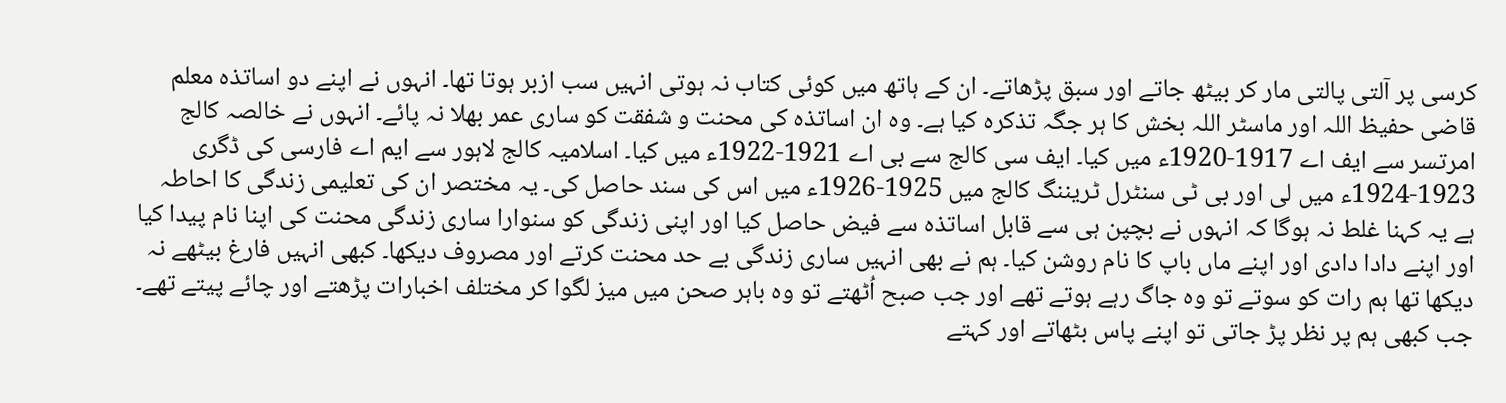کرسی پر آلتی پالتی مار کر بیٹھ جاتے اور سبق پڑھاتے۔ ان کے ہاتھ میں کوئی کتاب نہ ہوتی انہیں سب ازبر ہوتا تھا۔ انہوں نے اپنے دو اساتذہ معلم قاضی حفیظ اللہ اور ماسٹر اللہ بخش کا ہر جگہ تذکرہ کیا ہے۔ وہ ان اساتذہ کی محنت و شفقت کو ساری عمر بھلا نہ پائے۔ انہوں نے خالصہ کالج امرتسر سے ایف اے 1917-1920ء میں کیا۔ ایف سی کالج سے بی اے 1921-1922ء میں کیا۔ اسلامیہ کالج لاہور سے ایم اے فارسی کی ڈگری 1923-1924ء میں لی اور بی ٹی سنٹرل ٹریننگ کالج میں 1925-1926ء میں اس کی سند حاصل کی۔ یہ مختصر ان کی تعلیمی زندگی کا احاطہ ہے یہ کہنا غلط نہ ہوگا کہ انہوں نے بچپن ہی سے قابل اساتذہ سے فیض حاصل کیا اور اپنی زندگی کو سنوارا ساری زندگی محنت کی اپنا نام پیدا کیا اور اپنے دادا دادی اور اپنے ماں باپ کا نام روشن کیا۔ ہم نے بھی انہیں ساری زندگی بے حد محنت کرتے اور مصروف دیکھا۔ کبھی انہیں فارغ بیٹھے نہ دیکھا تھا ہم رات کو سوتے تو وہ جاگ رہے ہوتے تھے اور جب صبح اُٹھتے تو وہ باہر صحن میں میز لگوا کر مختلف اخبارات پڑھتے اور چائے پیتے تھے۔ جب کبھی ہم پر نظر پڑ جاتی تو اپنے پاس بٹھاتے اور کہتے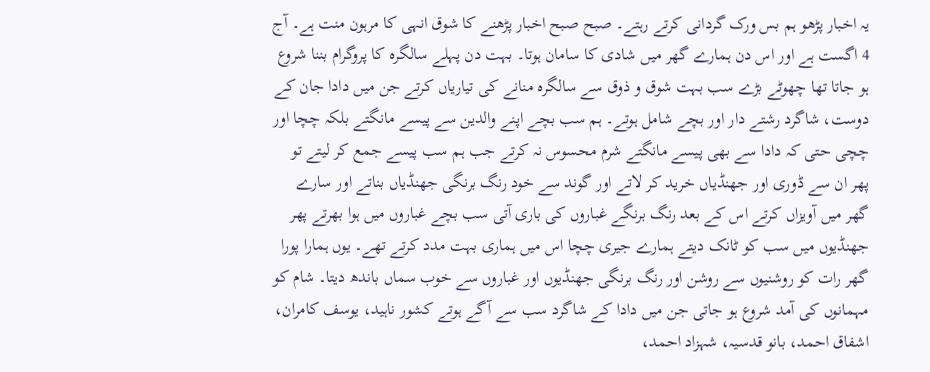یہ اخبار پڑھو ہم بس ورک گردانی کرتے رہتے۔ صبح صبح اخبار پڑھنے کا شوق انہی کا مرہون منت ہے۔ آج 4 اگست ہے اور اس دن ہمارے گھر میں شادی کا سامان ہوتا۔ بہت دن پہلے سالگرہ کا پروگرام بننا شروع ہو جاتا تھا چھوٹے بڑے سب بہت شوق و ذوق سے سالگرہ منانے کی تیاریاں کرتے جن میں دادا جان کے دوست، شاگرد رشتے دار اور بچے شامل ہوتے۔ ہم سب بچے اپنے والدین سے پیسے مانگتے بلکہ چچا اور چچی حتی کہ دادا سے بھی پیسے مانگتے شرم محسوس نہ کرتے جب ہم سب پیسے جمع کر لیتے تو پھر ان سے ڈوری اور جھنڈیاں خرید کر لاتے اور گوند سے خود رنگ برنگی جھنڈیاں بناتے اور سارے گھر میں آویزاں کرتے اس کے بعد رنگ برنگے غباروں کی باری آتی سب بچے غباروں میں ہوا بھرتے پھر جھنڈیوں میں سب کو ٹانک دیتے ہمارے جیری چچا اس میں ہماری بہت مدد کرتے تھے۔ یوں ہمارا پورا گھر رات کو روشنیوں سے روشن اور رنگ برنگی جھنڈیوں اور غباروں سے خوب سماں باندھ دیتا۔ شام کو مہمانوں کی آمد شروع ہو جاتی جن میں دادا کے شاگرد سب سے آگے ہوتے کشور ناہید، یوسف کامران، اشفاق احمد، بانو قدسیہ، شہزاد احمد،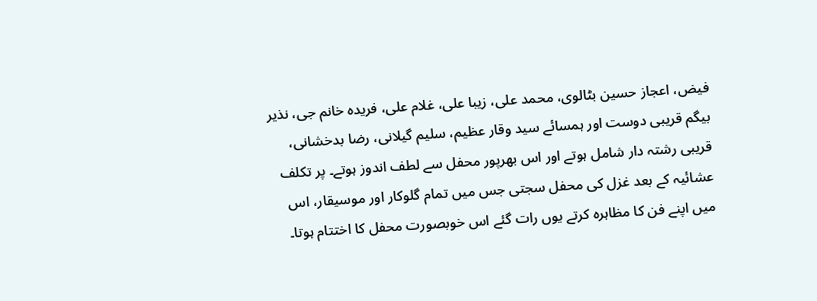فیض، اعجاز حسین بٹالوی، محمد علی، زیبا علی، غلام علی، فریدہ خانم جی، نذیر بیگم قریبی دوست اور ہمسائے سید وقار عظیم، سلیم گیلانی، رضا بدخشانی، قریبی رشتہ دار شامل ہوتے اور اس بھرپور محفل سے لطف اندوز ہوتے۔ پر تکلف عشائیہ کے بعد غزل کی محفل سجتی جس میں تمام گلوکار اور موسیقار، اس میں اپنے فن کا مظاہرہ کرتے یوں رات گئے اس خوبصورت محفل کا اختتام ہوتا۔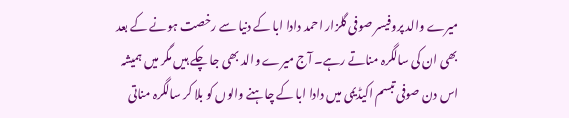میرے والد پروفیسر صوفی گلزار احمد دادا ابا کے دنیا سے رخصت ہونے کے بعد بھی ان کی سالگرہ مناتے رہے۔ آج میرے والد بھی جا چکے ہیں مگر میں ہمیشہ اس دن صوفی تبسم اکیڈیمی میں دادا ابا کے چاہنے والوں کو بلا کر سالگرہ مناتی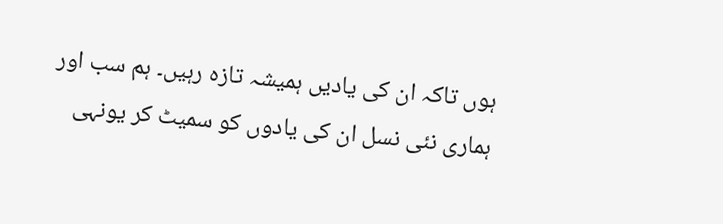ہوں تاکہ ان کی یادیں ہمیشہ تازہ رہیں۔ ہم سب اور ہماری نئی نسل ان کی یادوں کو سمیٹ کر یونہی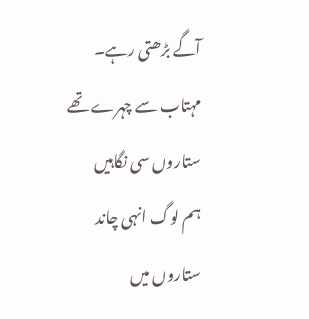آگے بڑھتی رہے۔
مہتاب سے چہرے تھے ستاروں سی نگاہیں
ہم لوگ انہی چاند ستاروں میں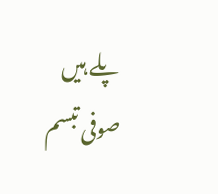پلے ہیں
صوفی تبسم